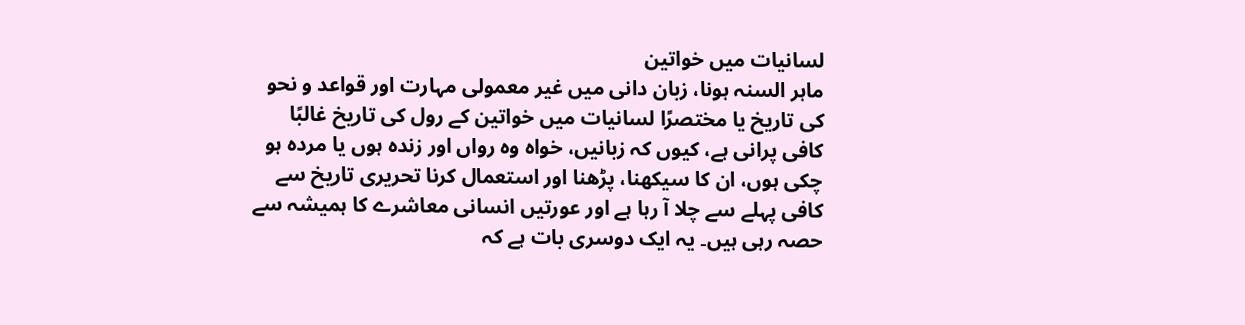لسانیات میں خواتین
ماہر السنہ ہونا، زبان دانی میں غیر معمولی مہارت اور قواعد و نحو کی تاریخ یا مختصرًا لسانیات میں خواتین کے رول کی تاریخ غالبًا کافی پرانی ہے، کیوں کہ زبانیں، خواہ وہ رواں اور زندہ ہوں یا مردہ ہو چکی ہوں، ان کا سیکھنا، پڑھنا اور استعمال کرنا تحریری تاریخ سے کافی پہلے سے چلا آ رہا ہے اور عورتیں انسانی معاشرے کا ہمیشہ سے حصہ رہی ہیں۔ یہ ایک دوسری بات ہے کہ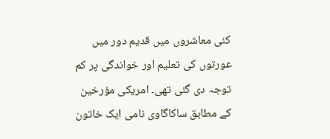کئی معاشروں میں قدیم دور میں عورتوں کی تعلیم اور خواندگی پر کم توجہ دی گئی تھی۔ امریکی مؤرخین کے مطابق ساکاگاوی نامی ایک خاتون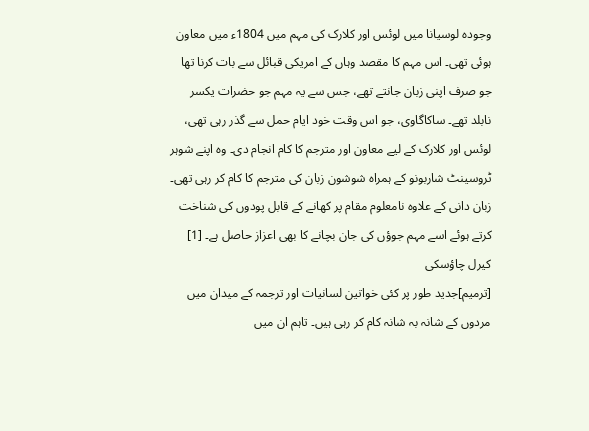وجودہ لوسیانا میں لوئس اور کلارک کی مہم میں 1804ء میں معاون ہوئی تھی۔ اس مہم کا مقصد وہاں کے امریکی قبائل سے بات کرنا تھا جو صرف اپنی زبان جانتے تھے، جس سے یہ مہم جو حضرات یکسر نابلد تھے۔ ساکاگاوی، جو اس وقت خود ایام حمل سے گذر رہی تھی، لوئس اور کلارک کے لیے معاون اور مترجم کا کام انجام دی۔ وہ اپنے شوہر ٹروسینٹ شاربونو کے ہمراہ شوشون زبان کی مترجم کا کام کر رہی تھی۔ زبان دانی کے علاوہ نامعلوم مقام پر کھانے کے قابل پودوں کی شناخت کرتے ہوئے اسے مہم جوؤں کی جان بچانے کا بھی اعزاز حاصل ہے۔ [1]
کیرل چاؤسکی
[ترمیم]جدید طور پر کئی خواتین لسانیات اور ترجمہ کے میدان میں مردوں کے شانہ بہ شانہ کام کر رہی ہیں۔ تاہم ان میں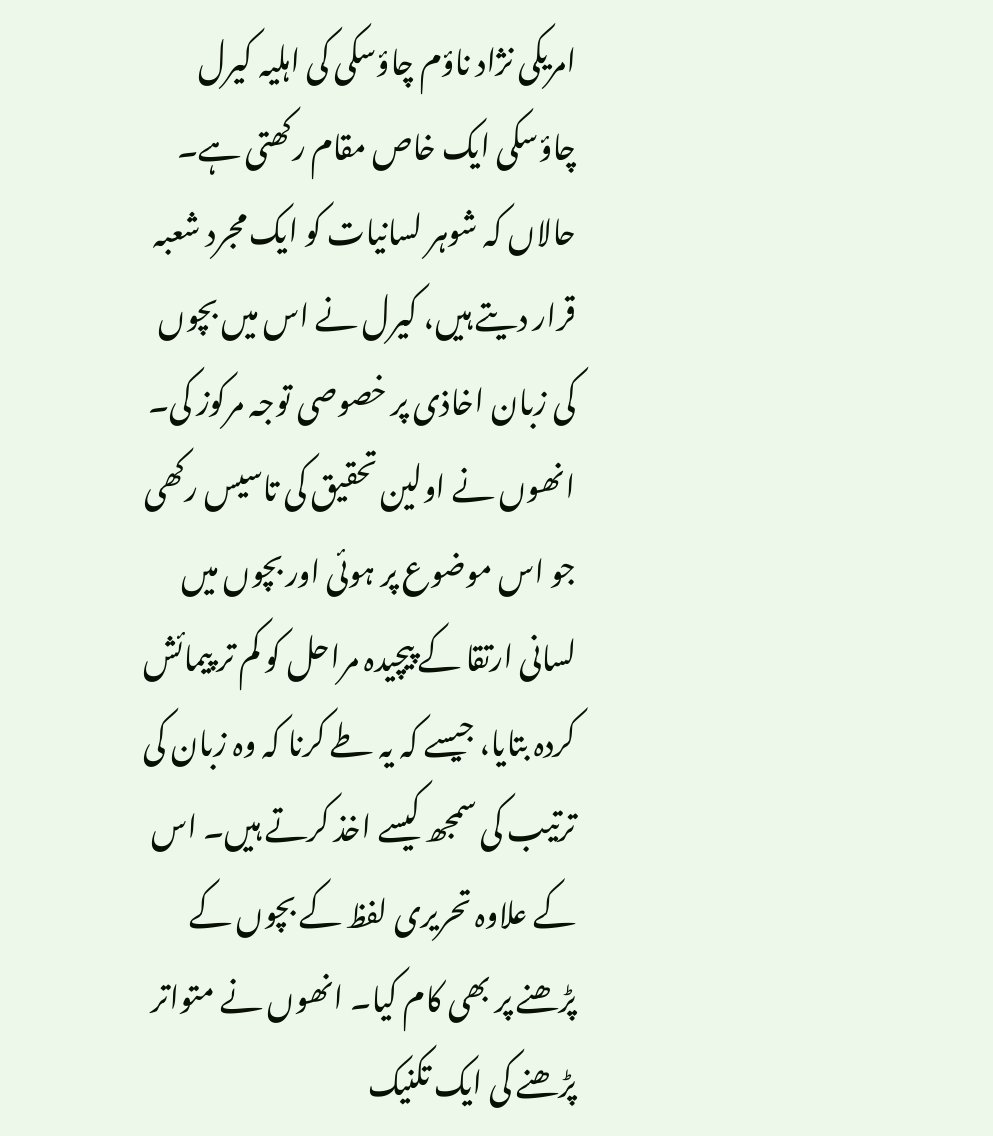امریکی نژاد ناؤم چاؤسکی کی اہلیہ کیرل چاؤسکی ایک خاص مقام رکھتی ہے۔ حالاں کہ شوہر لسانیات کو ایک مجرد شعبہ قرار دیتے ہیں، کیرل نے اس میں بچوں کی زبان اخاذی پر خصوصی توجہ مرکوز کی۔ انھوں نے اولین تحقیق کی تاسیس رکھی جو اس موضوع پر ہوئی اور بچوں میں لسانی ارتقا کے پیچیدہ مراحل کو کم تر پیمائش کردہ بتایا، جیسے کہ یہ طے کرنا کہ وہ زبان کی ترتیب کی سمجھ کیسے اخذ کرتے ہیں۔ اس کے علاوہ تحریری لفظ کے بچوں کے پڑھنے پر بھی کام کیا۔ انھوں نے متواتر پڑھنے کی ایک تکنیک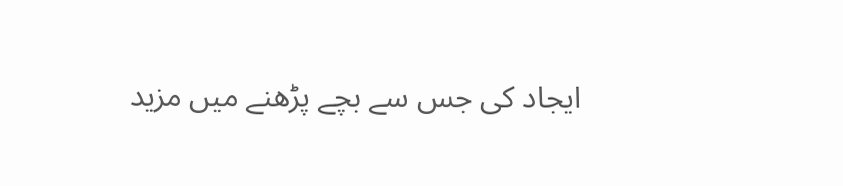ایجاد کی جس سے بچے پڑھنے میں مزید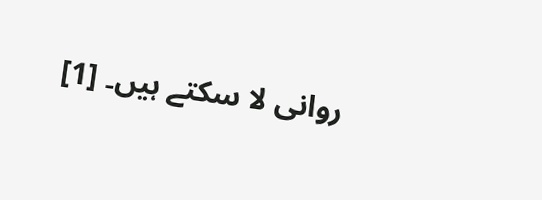روانی لا سکتے ہیں۔ [1]